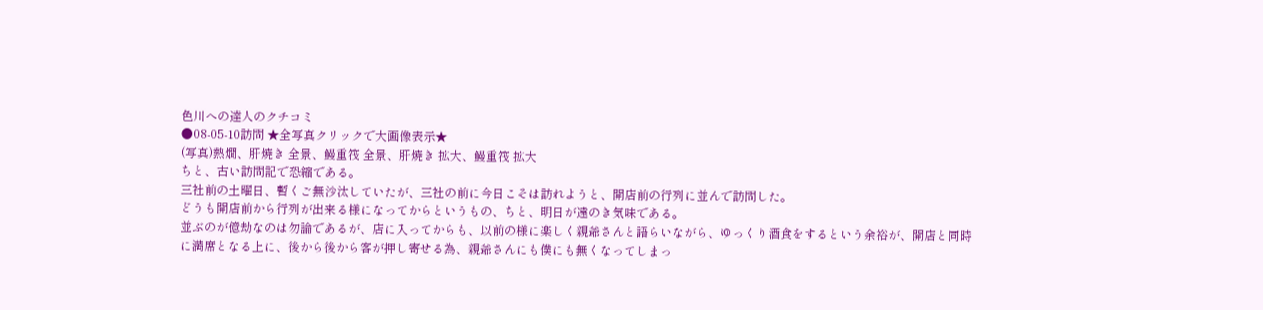色川への達人のクチコミ
●08-05-10訪問 ★全写真クリックで大画像表示★
(写真)熱燗、肝焼き 全景、鰻重筏 全景、肝焼き 拡大、鰻重筏 拡大
ちと、古い訪問記で恐縮である。
三社前の土曜日、暫くご無沙汰していたが、三社の前に今日こそは訪れようと、開店前の行列に並んで訪問した。
どうも開店前から行列が出来る様になってからというもの、ちと、明日が遠のき気味である。
並ぶのが億劫なのは勿論であるが、店に入ってからも、以前の様に楽しく親爺さんと語らいながら、ゆっくり酒食をするという余裕が、開店と同時に満席となる上に、後から後から客が押し寄せる為、親爺さんにも僕にも無くなってしまっ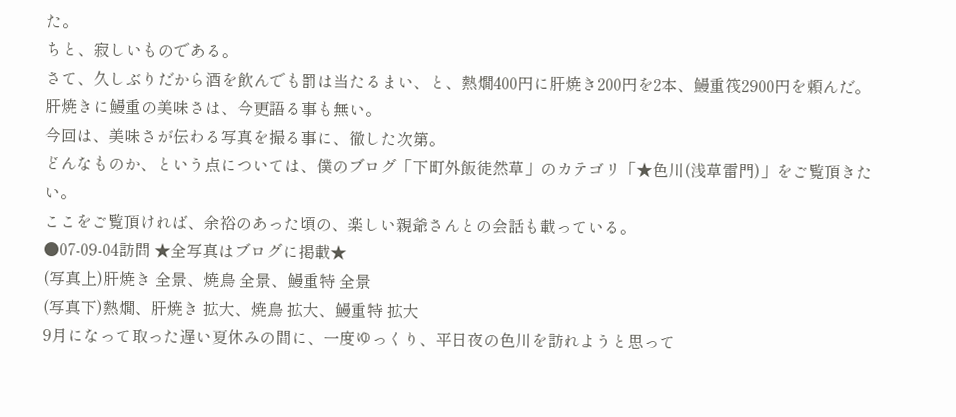た。
ちと、寂しいものである。
さて、久しぶりだから酒を飲んでも罰は当たるまい、と、熱燗400円に肝焼き200円を2本、鰻重筏2900円を頼んだ。
肝焼きに鰻重の美味さは、今更語る事も無い。
今回は、美味さが伝わる写真を撮る事に、徹した次第。
どんなものか、という点については、僕のブログ「下町外飯徒然草」のカテゴリ「★色川(浅草雷門)」をご覧頂きたい。
ここをご覧頂ければ、余裕のあった頃の、楽しい親爺さんとの会話も載っている。
●07-09-04訪問 ★全写真はブログに掲載★
(写真上)肝焼き 全景、焼鳥 全景、鰻重特 全景
(写真下)熱燗、肝焼き 拡大、焼鳥 拡大、鰻重特 拡大
9月になって取った遅い夏休みの間に、一度ゆっくり、平日夜の色川を訪れようと思って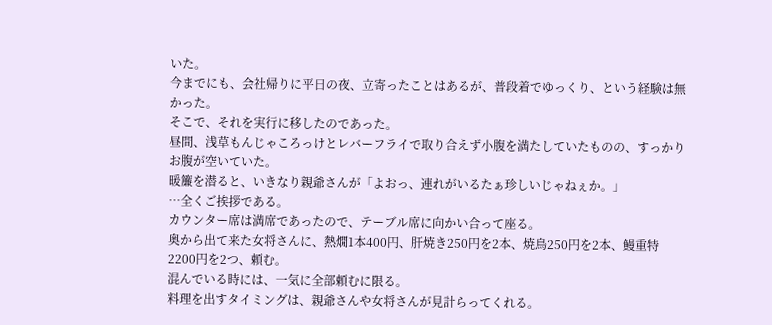いた。
今までにも、会社帰りに平日の夜、立寄ったことはあるが、普段着でゆっくり、という経験は無かった。
そこで、それを実行に移したのであった。
昼間、浅草もんじゃころっけとレバーフライで取り合えず小腹を満たしていたものの、すっかりお腹が空いていた。
暖簾を潜ると、いきなり親爺さんが「よおっ、連れがいるたぁ珍しいじゃねぇか。」
…全くご挨拶である。
カウンター席は満席であったので、テーブル席に向かい合って座る。
奥から出て来た女将さんに、熱燗1本400円、肝焼き250円を2本、焼鳥250円を2本、鰻重特2200円を2つ、頼む。
混んでいる時には、一気に全部頼むに限る。
料理を出すタイミングは、親爺さんや女将さんが見計らってくれる。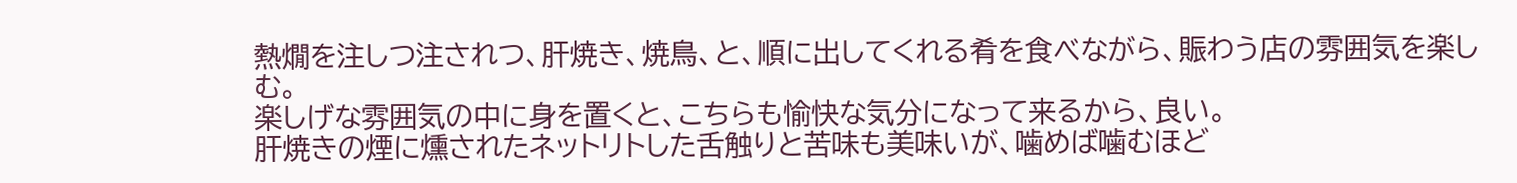熱燗を注しつ注されつ、肝焼き、焼鳥、と、順に出してくれる肴を食べながら、賑わう店の雰囲気を楽しむ。
楽しげな雰囲気の中に身を置くと、こちらも愉快な気分になって来るから、良い。
肝焼きの煙に燻されたネットリトした舌触りと苦味も美味いが、噛めば噛むほど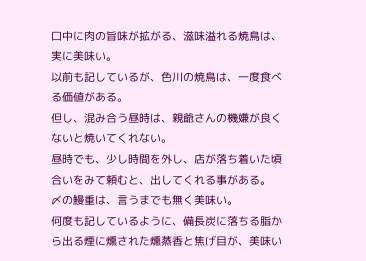口中に肉の旨味が拡がる、滋味溢れる焼鳥は、実に美味い。
以前も記しているが、色川の焼鳥は、一度食べる価値がある。
但し、混み合う昼時は、親爺さんの機嫌が良くないと焼いてくれない。
昼時でも、少し時間を外し、店が落ち着いた頃合いをみて頼むと、出してくれる事がある。
〆の鰻重は、言うまでも無く美味い。
何度も記しているように、備長炭に落ちる脂から出る煙に燻された燻蒸香と焦げ目が、美味い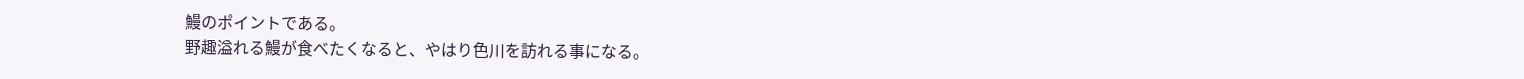鰻のポイントである。
野趣溢れる鰻が食べたくなると、やはり色川を訪れる事になる。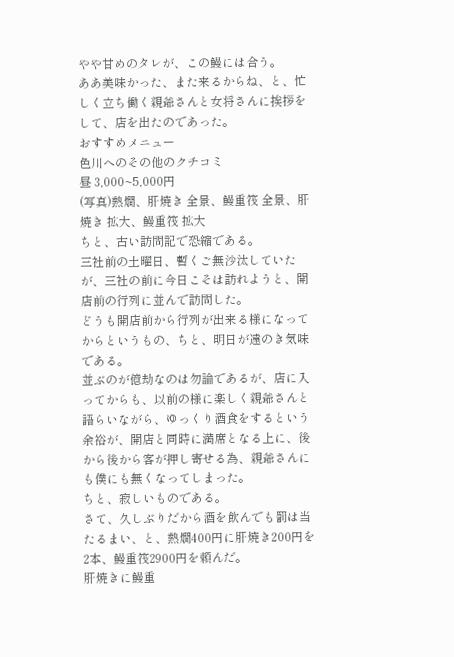やや甘めのタレが、この鰻には合う。
ああ美味かった、また来るからね、と、忙しく立ち働く親爺さんと女将さんに挨拶をして、店を出たのであった。
おすすめメニュー
色川へのその他のクチコミ
昼 3,000~5,000円
(写真)熱燗、肝焼き 全景、鰻重筏 全景、肝焼き 拡大、鰻重筏 拡大
ちと、古い訪問記で恐縮である。
三社前の土曜日、暫くご無沙汰していたが、三社の前に今日こそは訪れようと、開店前の行列に並んで訪問した。
どうも開店前から行列が出来る様になってからというもの、ちと、明日が遠のき気味である。
並ぶのが億劫なのは勿論であるが、店に入ってからも、以前の様に楽しく親爺さんと語らいながら、ゆっくり酒食をするという余裕が、開店と同時に満席となる上に、後から後から客が押し寄せる為、親爺さんにも僕にも無くなってしまった。
ちと、寂しいものである。
さて、久しぶりだから酒を飲んでも罰は当たるまい、と、熱燗400円に肝焼き200円を2本、鰻重筏2900円を頼んだ。
肝焼きに鰻重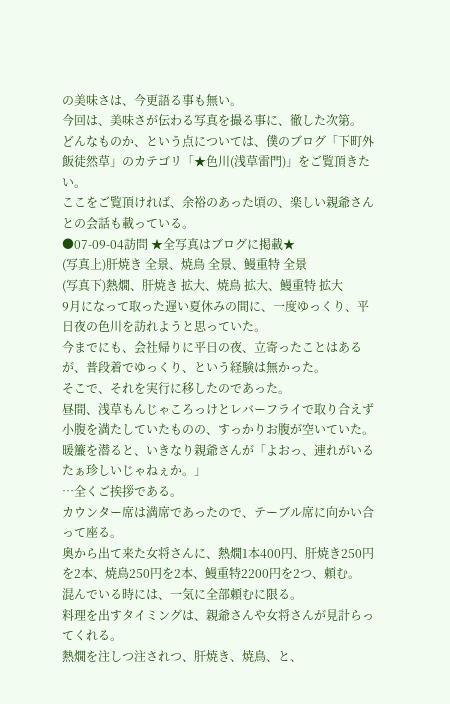の美味さは、今更語る事も無い。
今回は、美味さが伝わる写真を撮る事に、徹した次第。
どんなものか、という点については、僕のブログ「下町外飯徒然草」のカテゴリ「★色川(浅草雷門)」をご覧頂きたい。
ここをご覧頂ければ、余裕のあった頃の、楽しい親爺さんとの会話も載っている。
●07-09-04訪問 ★全写真はブログに掲載★
(写真上)肝焼き 全景、焼鳥 全景、鰻重特 全景
(写真下)熱燗、肝焼き 拡大、焼鳥 拡大、鰻重特 拡大
9月になって取った遅い夏休みの間に、一度ゆっくり、平日夜の色川を訪れようと思っていた。
今までにも、会社帰りに平日の夜、立寄ったことはあるが、普段着でゆっくり、という経験は無かった。
そこで、それを実行に移したのであった。
昼間、浅草もんじゃころっけとレバーフライで取り合えず小腹を満たしていたものの、すっかりお腹が空いていた。
暖簾を潜ると、いきなり親爺さんが「よおっ、連れがいるたぁ珍しいじゃねぇか。」
…全くご挨拶である。
カウンター席は満席であったので、テーブル席に向かい合って座る。
奥から出て来た女将さんに、熱燗1本400円、肝焼き250円を2本、焼鳥250円を2本、鰻重特2200円を2つ、頼む。
混んでいる時には、一気に全部頼むに限る。
料理を出すタイミングは、親爺さんや女将さんが見計らってくれる。
熱燗を注しつ注されつ、肝焼き、焼鳥、と、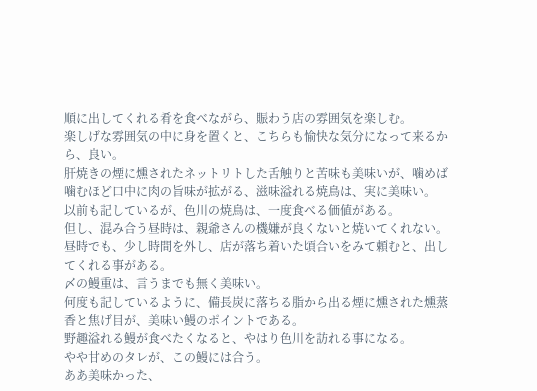順に出してくれる肴を食べながら、賑わう店の雰囲気を楽しむ。
楽しげな雰囲気の中に身を置くと、こちらも愉快な気分になって来るから、良い。
肝焼きの煙に燻されたネットリトした舌触りと苦味も美味いが、噛めば噛むほど口中に肉の旨味が拡がる、滋味溢れる焼鳥は、実に美味い。
以前も記しているが、色川の焼鳥は、一度食べる価値がある。
但し、混み合う昼時は、親爺さんの機嫌が良くないと焼いてくれない。
昼時でも、少し時間を外し、店が落ち着いた頃合いをみて頼むと、出してくれる事がある。
〆の鰻重は、言うまでも無く美味い。
何度も記しているように、備長炭に落ちる脂から出る煙に燻された燻蒸香と焦げ目が、美味い鰻のポイントである。
野趣溢れる鰻が食べたくなると、やはり色川を訪れる事になる。
やや甘めのタレが、この鰻には合う。
ああ美味かった、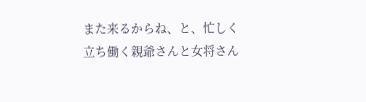また来るからね、と、忙しく立ち働く親爺さんと女将さん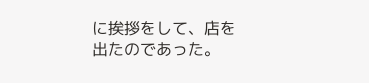に挨拶をして、店を出たのであった。